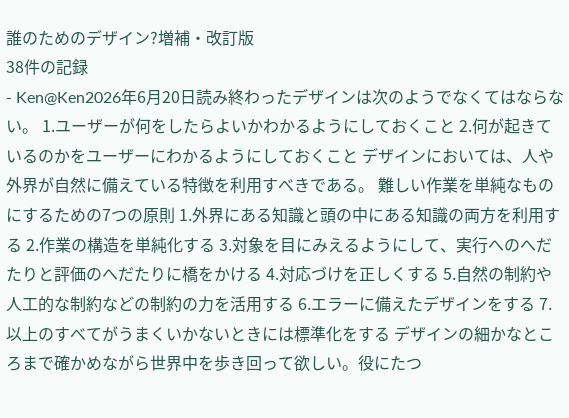誰のためのデザイン?増補・改訂版
38件の記録
- Ken@Ken2026年6月20日読み終わったデザインは次のようでなくてはならない。 1.ユーザーが何をしたらよいかわかるようにしておくこと 2.何が起きているのかをユーザーにわかるようにしておくこと デザインにおいては、人や外界が自然に備えている特徴を利用すべきである。 難しい作業を単純なものにするための7つの原則 1.外界にある知識と頭の中にある知識の両方を利用する 2.作業の構造を単純化する 3.対象を目にみえるようにして、実行へのへだたりと評価のへだたりに橋をかける 4.対応づけを正しくする 5.自然の制約や人工的な制約などの制約の力を活用する 6.エラーに備えたデザインをする 7.以上のすべてがうまくいかないときには標準化をする デザインの細かなところまで確かめながら世界中を歩き回って欲しい。役にたつ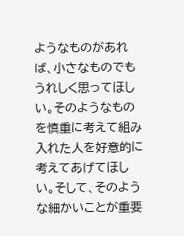ようなものがあれば、小さなものでもうれしく思ってほしい。そのようなものを慎重に考えて組み入れた人を好意的に考えてあげてほしい。そして、そのような細かいことが重要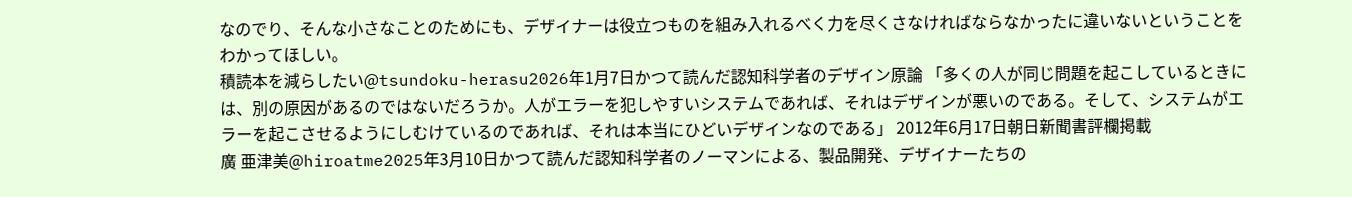なのでり、そんな小さなことのためにも、デザイナーは役立つものを組み入れるべく力を尽くさなければならなかったに違いないということをわかってほしい。
積読本を減らしたい@tsundoku-herasu2026年1月7日かつて読んだ認知科学者のデザイン原論 「多くの人が同じ問題を起こしているときには、別の原因があるのではないだろうか。人がエラーを犯しやすいシステムであれば、それはデザインが悪いのである。そして、システムがエラーを起こさせるようにしむけているのであれば、それは本当にひどいデザインなのである」 2012年6月17日朝日新聞書評欄掲載
廣 亜津美@hiroatme2025年3月10日かつて読んだ認知科学者のノーマンによる、製品開発、デザイナーたちの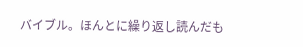バイブル。ほんとに繰り返し読んだも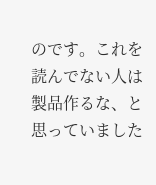のです。これを読んでない人は製品作るな、と思っていました